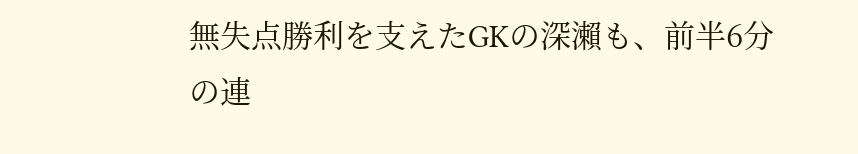無失点勝利を支えたGKの深瀨も、前半6分の連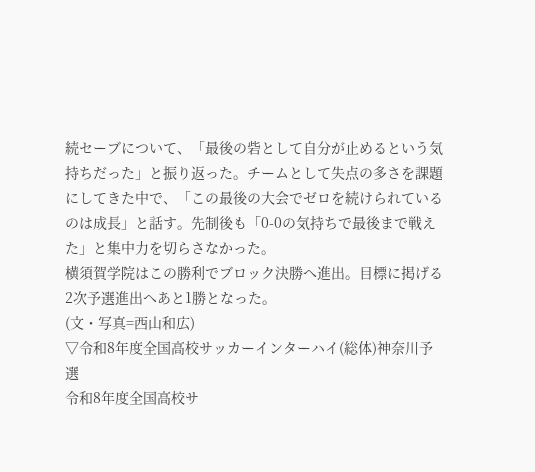続セーブについて、「最後の砦として自分が止めるという気持ちだった」と振り返った。チームとして失点の多さを課題にしてきた中で、「この最後の大会でゼロを続けられているのは成長」と話す。先制後も「0-0の気持ちで最後まで戦えた」と集中力を切らさなかった。
横須賀学院はこの勝利でブロック決勝へ進出。目標に掲げる2次予選進出へあと1勝となった。
(文・写真=西山和広)
▽令和8年度全国高校サッカーインターハイ(総体)神奈川予選
令和8年度全国高校サ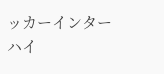ッカーインターハイ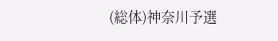(総体)神奈川予選